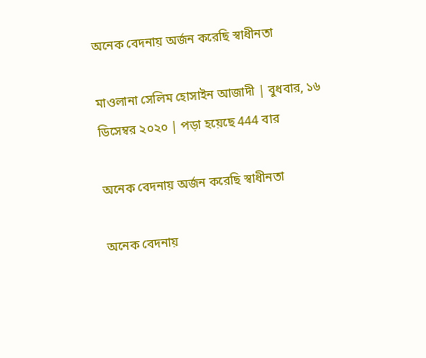অনেক বেদনায় অর্জন করেছি স্বাধীনতা

মাওলানা সেলিম হোসাইন আজাদী | বুধবার, ১৬ ডিসেম্বর ২০২০ | পড়া হয়েছে 444 বার

অনেক বেদনায় অর্জন করেছি স্বাধীনতা

অনেক বেদনায়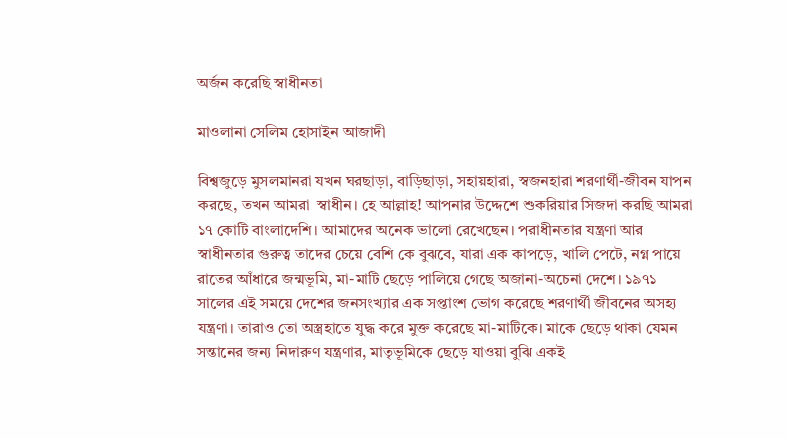অর্জন করেছি স্বাধীনতা

মাওলানা সেলিম হোসাইন আজাদী

বিশ্বজুড়ে মুসলমানরা যখন ঘরছাড়া, বাড়িছাড়া, সহায়হারা, স্বজনহারা শরণার্থী-জীবন যাপন করছে, তখন আমরা  স্বাধীন। হে আল্লাহ! আপনার উদ্দেশে শুকরিয়ার সিজদা করছি আমরা ১৭ কোটি বাংলাদেশি। আমাদের অনেক ভালো রেখেছেন। পরাধীনতার যন্ত্রণা আর স্বাধীনতার গুরুত্ব তাদের চেয়ে বেশি কে বুঝবে, যারা এক কাপড়ে, খালি পেটে, নগ্ন পায়ে রাতের আঁধারে জন্মভূমি, মা-মাটি ছেড়ে পালিয়ে গেছে অজানা-অচেনা দেশে। ১৯৭১ সালের এই সময়ে দেশের জনসংখ্যার এক সপ্তাংশ ভোগ করেছে শরণার্থী জীবনের অসহ্য যন্ত্রণা। তারাও তো অস্ত্রহাতে যুদ্ধ করে মুক্ত করেছে মা-মাটিকে। মাকে ছেড়ে থাকা যেমন সন্তানের জন্য নিদারুণ যন্ত্রণার, মাতৃভূমিকে ছেড়ে যাওয়া বুঝি একই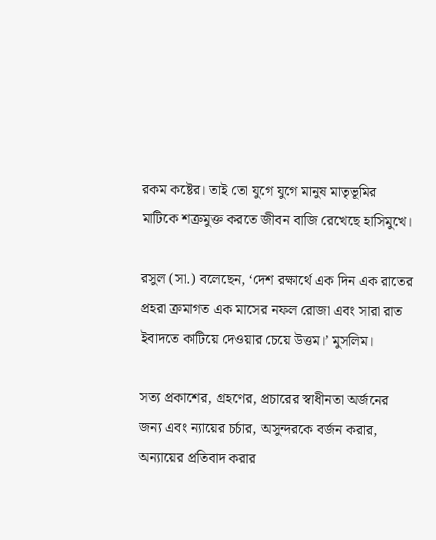রকম কষ্টের। তাই তো যুগে যুগে মানুষ মাতৃভূমির মাটিকে শত্রুমুক্ত করতে জীবন বাজি রেখেছে হাসিমুখে।

রসুল (সা.) বলেছেন, ‘দেশ রক্ষার্থে এক দিন এক রাতের প্রহরা ক্রমাগত এক মাসের নফল রোজা এবং সারা রাত ইবাদতে কাটিয়ে দেওয়ার চেয়ে উত্তম।’ মুসলিম।

সত্য প্রকাশের, গ্রহণের, প্রচারের স্বাধীনতা অর্জনের জন্য এবং ন্যায়ের চর্চার, অসুন্দরকে বর্জন করার, অন্যায়ের প্রতিবাদ করার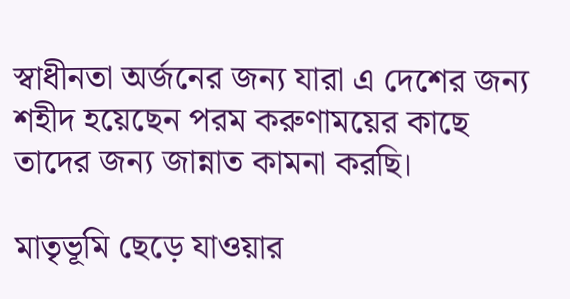স্বাধীনতা অর্জনের জন্য যারা এ দেশের জন্য শহীদ হয়েছেন পরম করুণাময়ের কাছে তাদের জন্য জান্নাত কামনা করছি।

মাতৃভূমি ছেড়ে যাওয়ার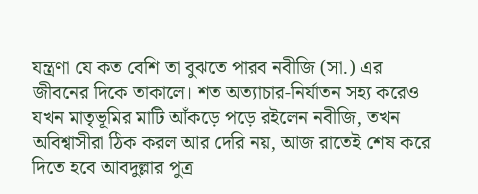যন্ত্রণা যে কত বেশি তা বুঝতে পারব নবীজি (সা.) এর জীবনের দিকে তাকালে। শত অত্যাচার-নির্যাতন সহ্য করেও যখন মাতৃভূমির মাটি আঁকড়ে পড়ে রইলেন নবীজি, তখন অবিশ্বাসীরা ঠিক করল আর দেরি নয়, আজ রাতেই শেষ করে দিতে হবে আবদুল্লার পুত্র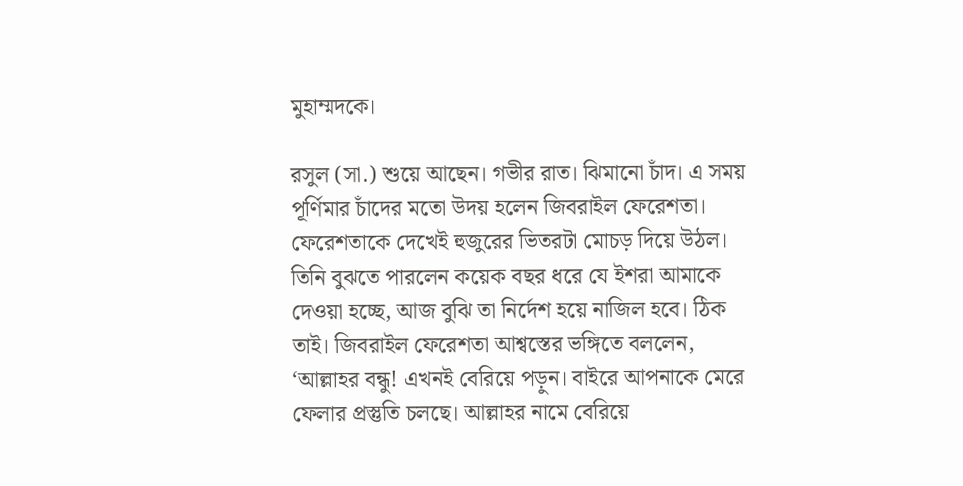মুহাম্মদকে।

রসুল (সা.) শুয়ে আছেন। গভীর রাত। ঝিমানো চাঁদ। এ সময় পূর্ণিমার চাঁদের মতো উদয় হলেন জিবরাইল ফেরেশতা। ফেরেশতাকে দেখেই হুজুরের ভিতরটা মোচড় দিয়ে উঠল। তিনি বুঝতে পারলেন কয়েক বছর ধরে যে ইশরা আমাকে দেওয়া হচ্ছে, আজ বুঝি তা নির্দেশ হয়ে নাজিল হবে। ঠিক তাই। জিবরাইল ফেরেশতা আশ্বস্তের ভঙ্গিতে বললেন, ‘আল্লাহর বন্ধু! এখনই বেরিয়ে পড়ুন। বাইরে আপনাকে মেরে ফেলার প্রস্তুতি চলছে। আল্লাহর নামে বেরিয়ে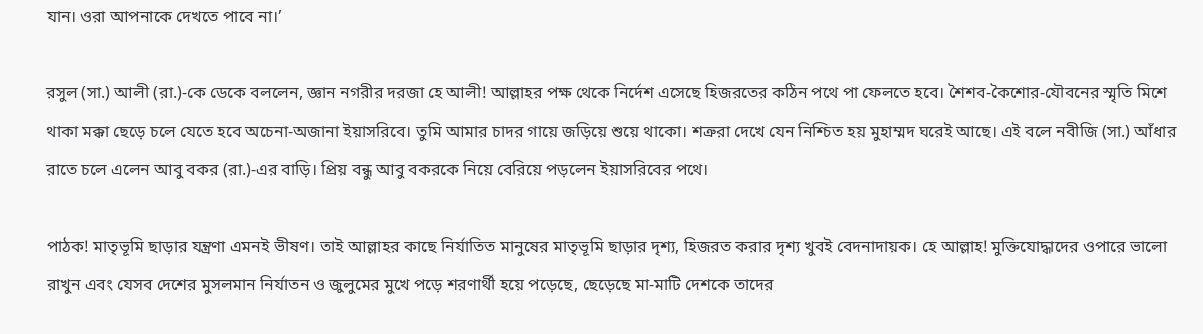যান। ওরা আপনাকে দেখতে পাবে না।’

রসুল (সা.) আলী (রা.)-কে ডেকে বললেন, জ্ঞান নগরীর দরজা হে আলী! আল্লাহর পক্ষ থেকে নির্দেশ এসেছে হিজরতের কঠিন পথে পা ফেলতে হবে। শৈশব-কৈশোর-যৌবনের স্মৃতি মিশে থাকা মক্কা ছেড়ে চলে যেতে হবে অচেনা-অজানা ইয়াসরিবে। তুমি আমার চাদর গায়ে জড়িয়ে শুয়ে থাকো। শত্রুরা দেখে যেন নিশ্চিত হয় মুহাম্মদ ঘরেই আছে। এই বলে নবীজি (সা.) আঁধার রাতে চলে এলেন আবু বকর (রা.)-এর বাড়ি। প্রিয় বন্ধু আবু বকরকে নিয়ে বেরিয়ে পড়লেন ইয়াসরিবের পথে।

পাঠক! মাতৃভূমি ছাড়ার যন্ত্রণা এমনই ভীষণ। তাই আল্লাহর কাছে নির্যাতিত মানুষের মাতৃভূমি ছাড়ার দৃশ্য, হিজরত করার দৃশ্য খুবই বেদনাদায়ক। হে আল্লাহ! মুক্তিযোদ্ধাদের ওপারে ভালো রাখুন এবং যেসব দেশের মুসলমান নির্যাতন ও জুলুমের মুখে পড়ে শরণার্থী হয়ে পড়েছে, ছেড়েছে মা-মাটি দেশকে তাদের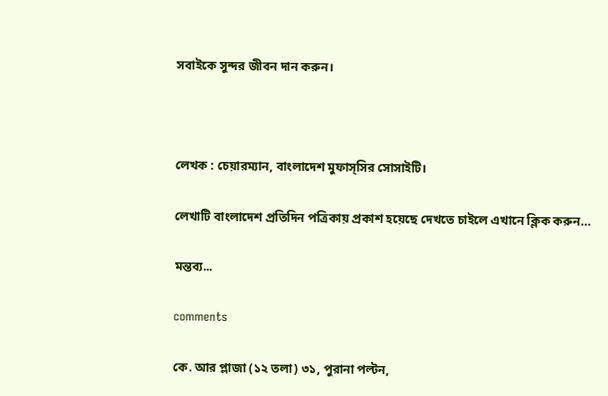সবাইকে সুন্দর জীবন দান করুন।



লেখক : চেয়ারম্যান, বাংলাদেশ মুফাস্সির সোসাইটি।

লেখাটি বাংলাদেশ প্রতিদিন পত্রিকায় প্রকাশ হয়েছে দেখতে চাইলে এখানে ক্লিক করুন…

মন্তব্য...

comments

কে. আর প্লাজা (১২ তলা) ৩১, পুরানা পল্টন,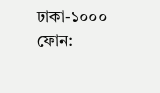ঢাকা-১০০০
ফোন: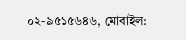০২-৯৫১৫৬৪৬, মোবাইল: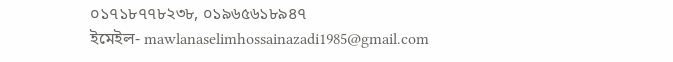০১৭১৮৭৭৮২৩৮, ০১৯৬৫৬১৮৯৪৭
ইমেইল- mawlanaselimhossainazadi1985@gmail.com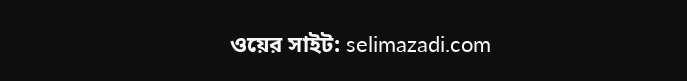ওয়ের সাইট: selimazadi.com